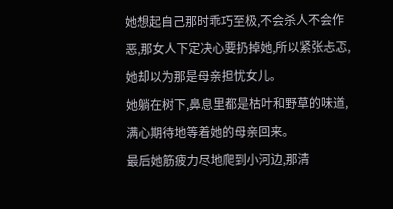她想起自己那时乖巧至极,不会杀人不会作恶,那女人下定决心要扔掉她,所以紧张忐忑,她却以为那是母亲担忧女儿。
她躺在树下,鼻息里都是枯叶和野草的味道,满心期待地等着她的母亲回来。
最后她筋疲力尽地爬到小河边,那清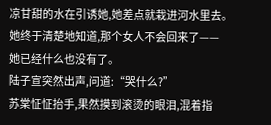凉甘甜的水在引诱她,她差点就栽进河水里去。
她终于清楚地知道,那个女人不会回来了——
她已经什么也没有了。
陆子宣突然出声,问道:“哭什么?”
苏棠怔怔抬手,果然摸到滚烫的眼泪,混着指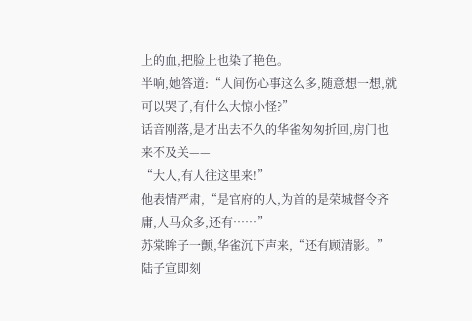上的血,把脸上也染了艳色。
半响,她答道:“人间伤心事这么多,随意想一想,就可以哭了,有什么大惊小怪?”
话音刚落,是才出去不久的华雀匆匆折回,房门也来不及关——
“大人,有人往这里来!”
他表情严肃,“是官府的人,为首的是荣城督令齐庸,人马众多,还有……”
苏棠眸子一颤,华雀沉下声来,“还有顾清影。”
陆子宣即刻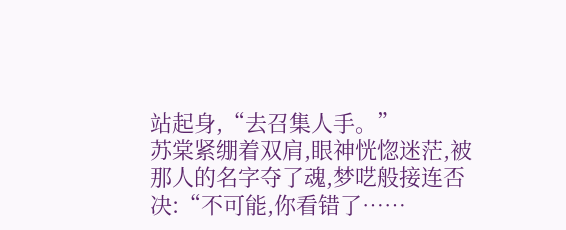站起身,“去召集人手。”
苏棠紧绷着双肩,眼神恍惚迷茫,被那人的名字夺了魂,梦呓般接连否决:“不可能,你看错了……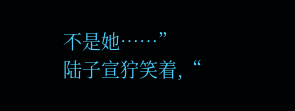不是她……”
陆子宣狞笑着,“